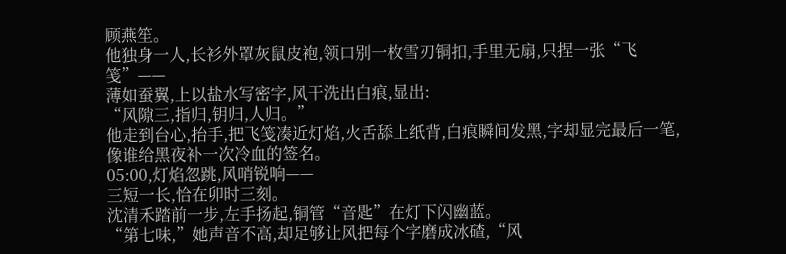顾燕笙。
他独身一人,长衫外罩灰鼠皮袍,领口别一枚雪刃铜扣,手里无扇,只捏一张“飞笺”——
薄如蚕翼,上以盐水写密字,风干洗出白痕,显出:
“风隙三,指归,钥归,人归。”
他走到台心,抬手,把飞笺凑近灯焰,火舌舔上纸背,白痕瞬间发黑,字却显完最后一笔,像谁给黑夜补一次冷血的签名。
05:00,灯焰忽跳,风哨锐响——
三短一长,恰在卯时三刻。
沈清禾踏前一步,左手扬起,铜管“音匙”在灯下闪幽蓝。
“第七味,”她声音不高,却足够让风把每个字磨成冰碴,“风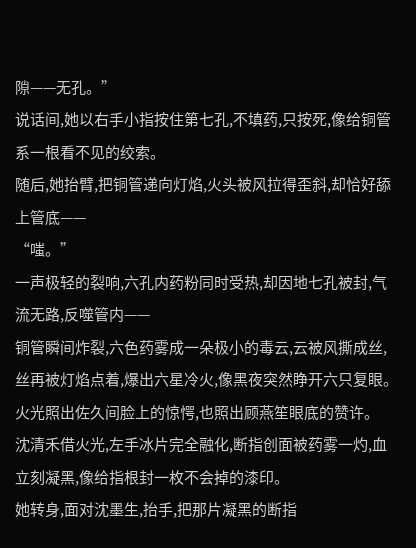隙——无孔。”
说话间,她以右手小指按住第七孔,不填药,只按死,像给铜管系一根看不见的绞索。
随后,她抬臂,把铜管递向灯焰,火头被风拉得歪斜,却恰好舔上管底——
“嗤。”
一声极轻的裂响,六孔内药粉同时受热,却因地七孔被封,气流无路,反噬管内——
铜管瞬间炸裂,六色药雾成一朵极小的毒云,云被风撕成丝,丝再被灯焰点着,爆出六星冷火,像黑夜突然睁开六只复眼。
火光照出佐久间脸上的惊愕,也照出顾燕笙眼底的赞许。
沈清禾借火光,左手冰片完全融化,断指创面被药雾一灼,血立刻凝黑,像给指根封一枚不会掉的漆印。
她转身,面对沈墨生,抬手,把那片凝黑的断指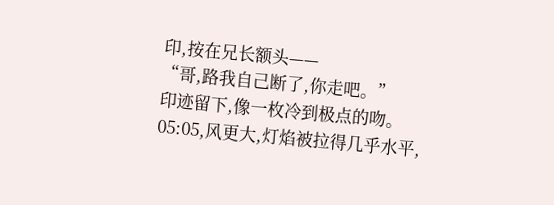印,按在兄长额头——
“哥,路我自己断了,你走吧。”
印迹留下,像一枚冷到极点的吻。
05:05,风更大,灯焰被拉得几乎水平,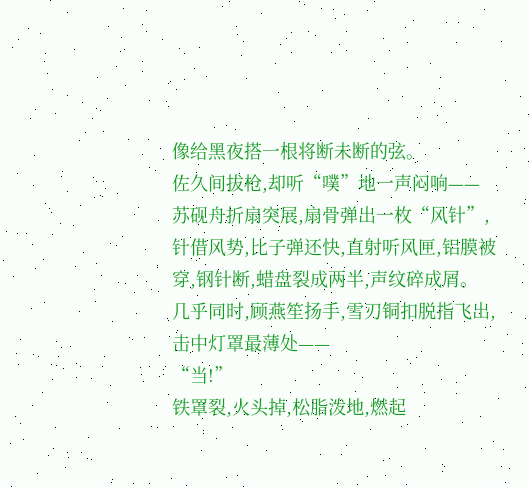像给黑夜搭一根将断未断的弦。
佐久间拔枪,却听“噗”地一声闷响——
苏砚舟折扇突展,扇骨弹出一枚“风针”,针借风势,比子弹还快,直射听风匣,铝膜被穿,钢针断,蜡盘裂成两半,声纹碎成屑。
几乎同时,顾燕笙扬手,雪刃铜扣脱指飞出,击中灯罩最薄处——
“当!”
铁罩裂,火头掉,松脂泼地,燃起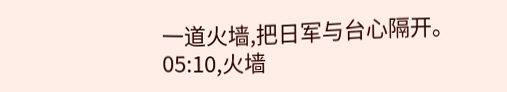一道火墙,把日军与台心隔开。
05:10,火墙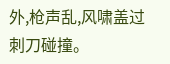外,枪声乱,风啸盖过刺刀碰撞。